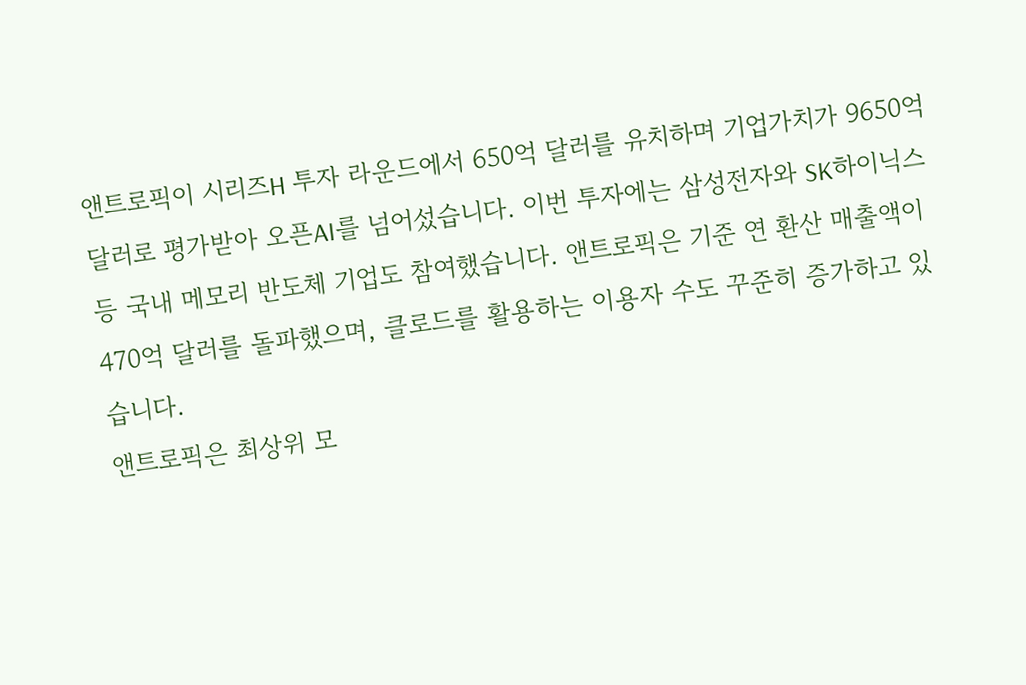앤트로픽이 시리즈H 투자 라운드에서 650억 달러를 유치하며 기업가치가 9650억 달러로 평가받아 오픈AI를 넘어섰습니다. 이번 투자에는 삼성전자와 SK하이닉스 등 국내 메모리 반도체 기업도 참여했습니다. 앤트로픽은 기준 연 환산 매출액이 470억 달러를 돌파했으며, 클로드를 활용하는 이용자 수도 꾸준히 증가하고 있습니다.
앤트로픽은 최상위 모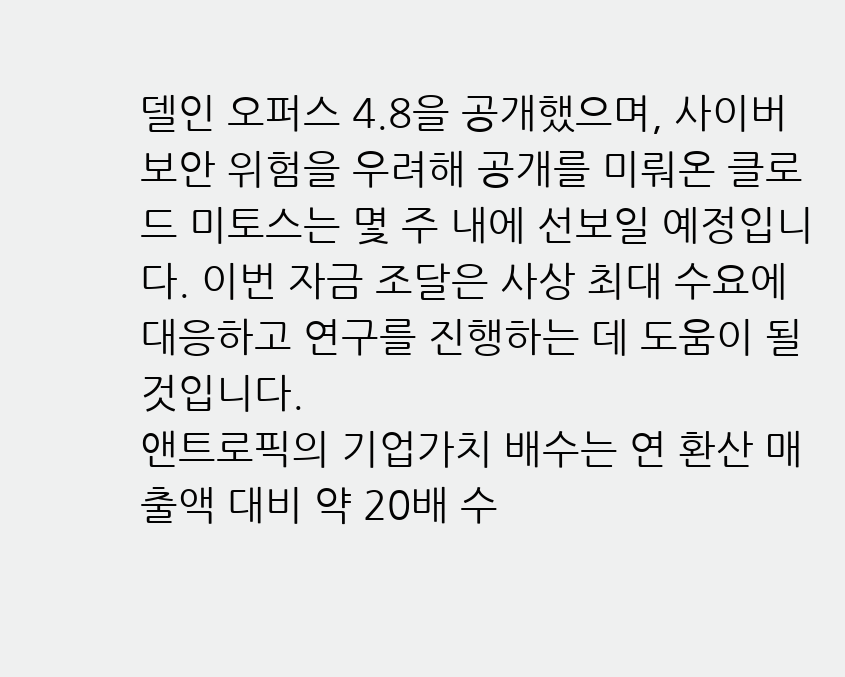델인 오퍼스 4.8을 공개했으며, 사이버 보안 위험을 우려해 공개를 미뤄온 클로드 미토스는 몇 주 내에 선보일 예정입니다. 이번 자금 조달은 사상 최대 수요에 대응하고 연구를 진행하는 데 도움이 될 것입니다.
앤트로픽의 기업가치 배수는 연 환산 매출액 대비 약 20배 수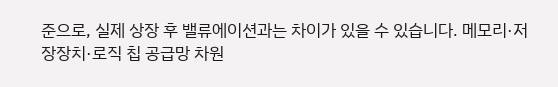준으로, 실제 상장 후 밸류에이션과는 차이가 있을 수 있습니다. 메모리·저장장치·로직 칩 공급망 차원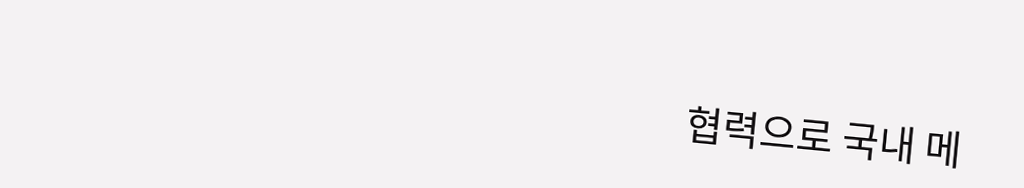협력으로 국내 메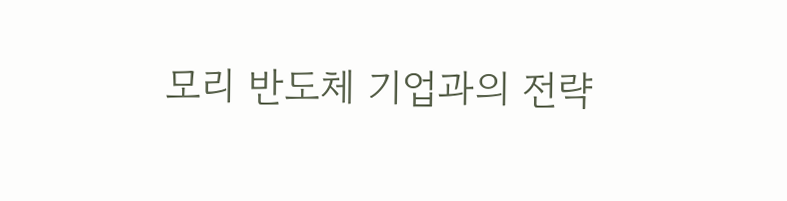모리 반도체 기업과의 전략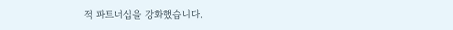적 파트너십을 강화했습니다.